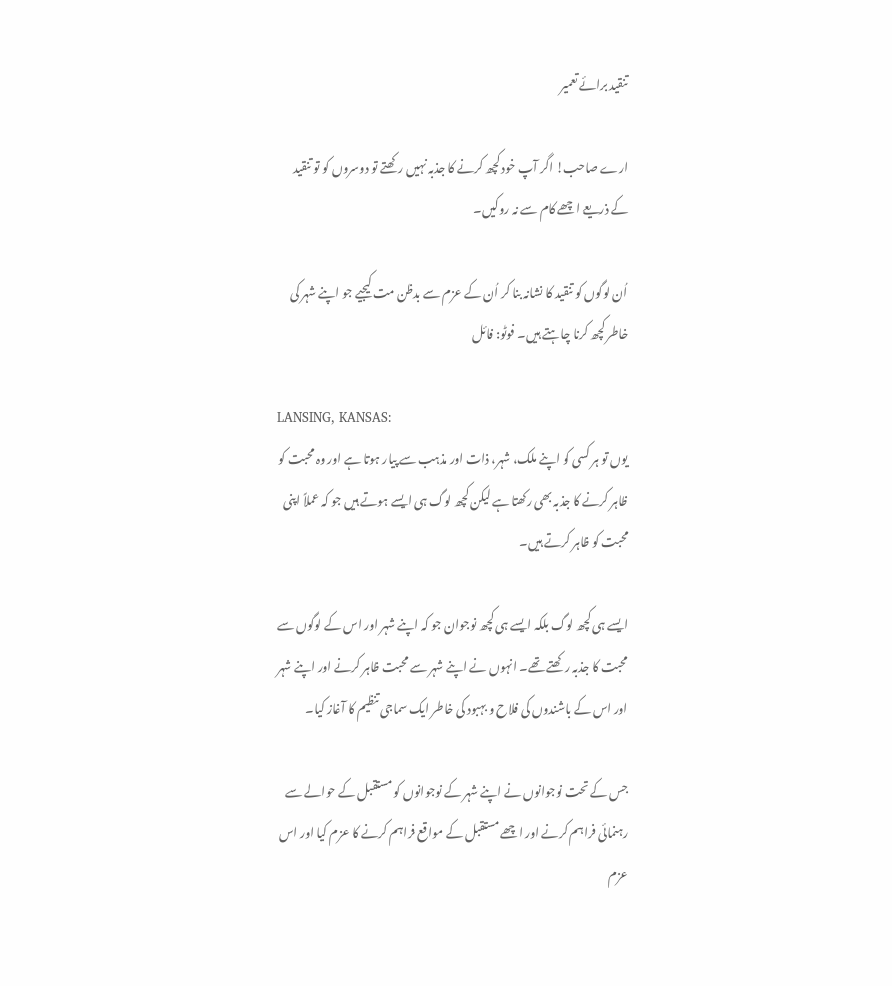تنقید برائے تعمیر

ارے صاحب! اگر آپ خود کچھ کرنے کا جذبہ نہیں رکھتے تو دوسروں کو تو تنقید کے ذریعے اچھے کام سے نہ روکیں۔

اُن لوگوں کو تنقید کا نشانہ بنا کر اُن کے عزم سے بدظن مت کیجیے جو اپنے شہر کی خاطر کچھ کرنا چاہتے ہیں۔ فوٹو: فائل

LANSING, KANSAS:
یوں تو ہر کسی کو اپنے ملک، شہر، ذات اور مذہب سے پیار ہوتا ہے اور وہ محبت کو ظاہر کرنے کا جذبہ بھی رکھتا ہے لیکن کچھ لوگ ہی ایسے ہوتے ہیں جو کہ عملاً اپنی محبت کو ظاہر کرتے ہیں۔

ایسے ہی کچھ لوگ بلکہ ایسے ہی کچھ نوجوان جو کہ اپنے شہر اور اس کے لوگوں سے محبت کا جذبہ رکھتے تھے۔ انہوں نے اپنے شہر سے محبت ظاہر کرنے اور اپنے شہر اور اس کے باشندوں کی فلاح و بہبود کی خاطر ایک سماجی تنظیم کا آغاز کیا۔

جس کے تحت نوجوانوں نے اپنے شہر کے نوجوانوں کو مستقبل کے حوالے سے رہنمائی فراہم کرنے اور اچھے مستقبل کے مواقع فراہم کرنے کا عزم کیا اور اس عزم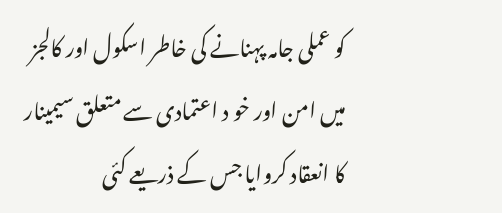کو عملی جامہ پہنانے کی خاطر اسکول اور کالجز میں امن اور خو د اعتمادی سے متعلق سیمینار کا انعقاد کروایا جس کے ذریعے کئی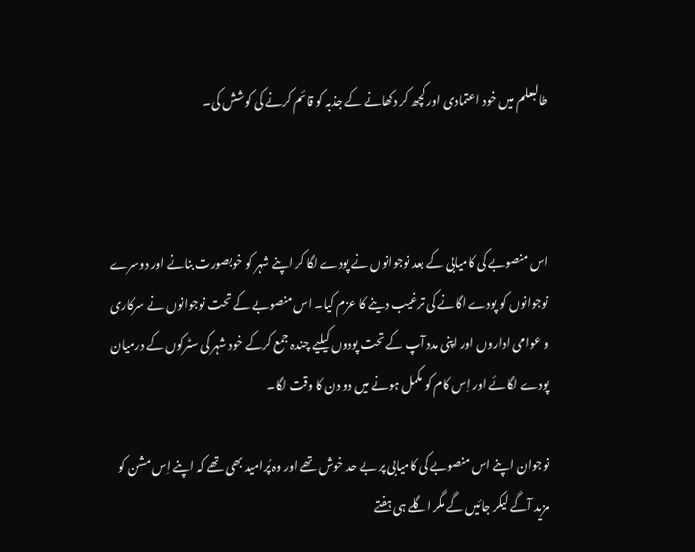طالبعلم میں خود اعتمادی اور کچھ کر دکھانے کے جذبہ کو قائم کرنے کی کوشش کی۔



اس منصوبے کی کامیابی کے بعد نوجوانوں نے پودے لگا کر اپنے شہر کو خوبصورت بنانے اور دوسرے نوجوانوں کو پودے اگانے کی ترغیب دینے کا عزم کیا۔ اس منصوبے کے تحت نوجوانوں نے سرکاری و عوامی اداروں اور اپنی مدد آپ کے تحت پودوں کیلیے چندہ جمع کرکے خود شہر کی سٹرکوں کے درمیان پودے لگائے اور اِس کام کو مکمل ہونے میں دو دن کا وقت لگا۔

نوجوان اپنے اس منصوبے کی کامیابی پر بے حد خوش تھے اور وہ پُرامید بھی تھے کہ اپنے اِس مشن کو مزید آگے لیکر جائیں گے مگر اگلے ہی ہفتے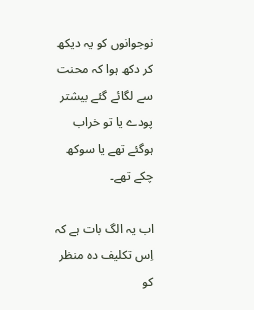نوجوانوں کو یہ دیکھ کر دکھ ہوا کہ محنت سے لگائے گئے بیشتر پودے یا تو خراب ہوگئے تھے یا سوکھ چکے تھے۔

اب یہ الگ بات ہے کہ اِس تکلیف دہ منظر کو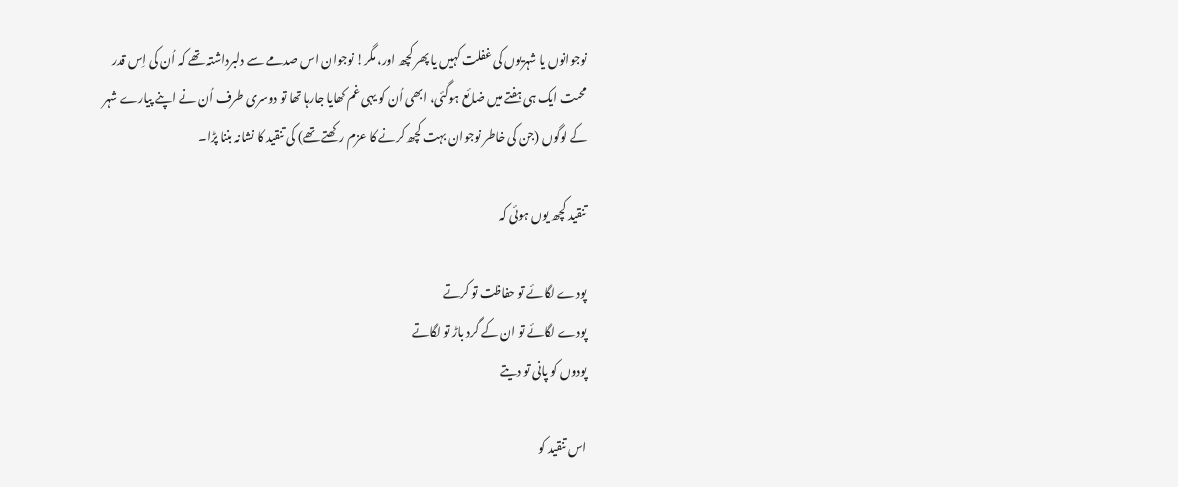نوجوانوں یا شہریوں کی غفلت کہیں یا پھر کچھ اور، مگر! نوجوان اس صدمے سے دلبرداشتہ تھے کہ اُن کی اِس قدر محںت ایک ہی ہفتے میں ضائع ہوگئی، ابھی اُن کو یہی غم کھایا جارہا تھا تو دوسری طرف اُن نے اپنے پیارے شہر کے لوگوں (جن کی خاطر نوجوان بہت کچھ کرنے کا عزم رکھتے تھے) کی تنقید کا نشانہ بننا پڑا۔

تنقید کچھ یوں ہوئی کہ

پودے لگائے تو حفاظت تو کرتے
پودے لگائے تو ان کے گرد باڑ تو لگاتے
پودوں کو پانی تو دیتے

اس تنقید کو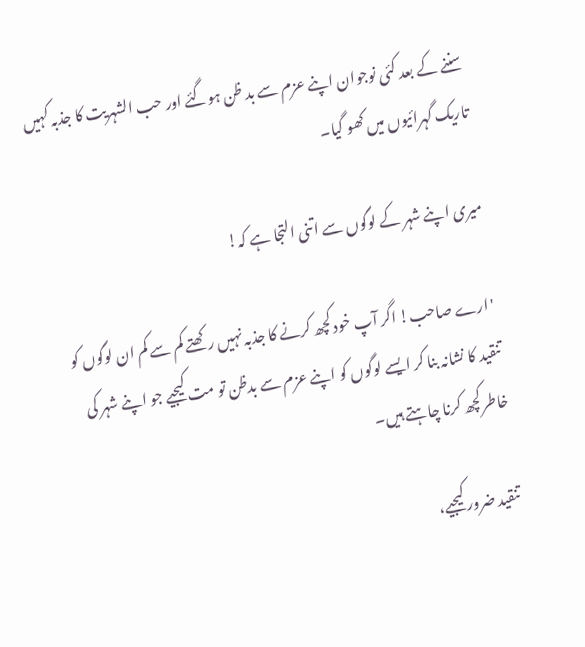سننے کے بعد کئی نوجوان اپنے عزم سے بد ظن ہوگئے اور حب الشہریت کا جذبہ کہیں تاریک گہرائیوں میں کھو گیا۔

میری اپنے شہر کے لوگوں سے اتنی التجا ہے کہ!

'ارے صاحب! اگر آپ خود کچھ کرنے کا جذبہ نہیں رکھتے کم سے کم ان لوگوں کو تنقید کا نشانہ بنا کر ایسے لوگوں کو اپنے عزم سے بدظن تو مت کیجیے جو اپنے شہر کی خاطرکچھ کرنا چاہتے ہیں۔

تنقید ضرور کیجیے،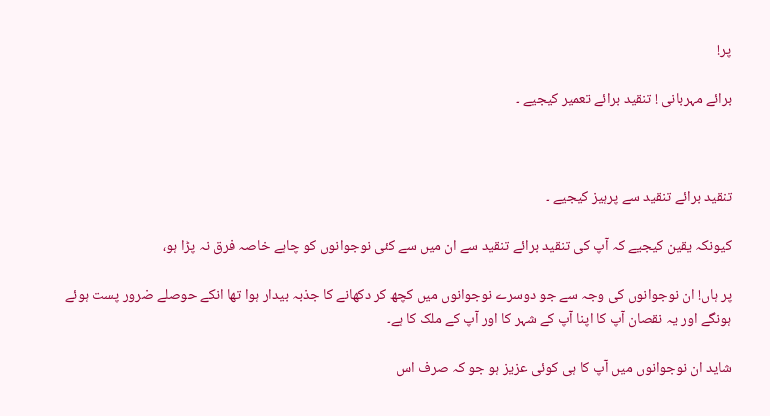پر!

برائے مہربانی ! تنقید برائے تعمیر کیجیے ۔



تنقید برائے تنقید سے پرہیز کیجیے ۔

کیونکہ یقین کیجیے کہ آپ کی تنقید برائے تنقید سے ان میں سے کئی نوجوانوں کو چاہے خاصہ فرق نہ پڑا ہو،

پر ہاں! ان نوجوانوں کی وجہ سے جو دوسرے نوجوانوں میں کچھ کر دکھانے کا جذبہ بیدار ہوا تھا انکے حوصلے ضرور پست ہوئے ہونگے اور یہ نقصان آپ کا اپنا آپ کے شہر کا اور آپ کے ملک کا ہے۔

شاید ان نوجوانوں میں آپ کا ہی کوئی عزیز ہو جو کہ صرف اس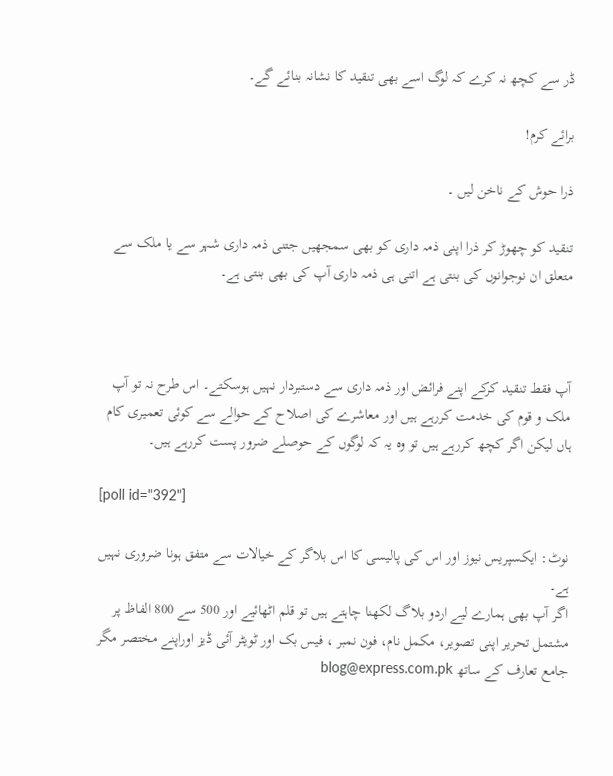ڈر سے کچھ نہ کرے کہ لوگ اسے بھی تنقید کا نشانہ بنائے گے۔

برائے کرم!

ذرا حوش کے ناخن لیں ۔

تنقید کو چھوڑ کر ذرا اپنی ذمہ داری کو بھی سمجھیں جتنی ذمہ داری شہر سے یا ملک سے متعلق ان نوجوانوں کی بنتی ہے اتنی ہی ذمہ داری آپ کی بھی بنتی ہے۔



آپ فقط تنقید کرکے اپنے فرائض اور ذمہ داری سے دستبردار نہیں ہوسکتے۔ اس طرح نہ تو آپ ملک و قوم کی خدمت کررہے ہیں اور معاشرے کی اصلاح کے حوالے سے کوئی تعمیری کام ہاں لیکن اگر کچھ کررہے ہیں تو وہ یہ کہ لوگوں کے حوصلے ضرور پست کررہے ہیں۔

[poll id="392"]

نوٹ: ایکسپریس نیوز اور اس کی پالیسی کا اس بلاگر کے خیالات سے متفق ہونا ضروری نہیں ہے۔
اگر آپ بھی ہمارے لیے اردو بلاگ لکھنا چاہتے ہیں تو قلم اٹھائیے اور 500 سے 800 الفاظ پر مشتمل تحریر اپنی تصویر، مکمل نام، فون نمبر ، فیس بک اور ٹویٹر آئی ڈیز اوراپنے مختصر مگر جامع تعارف کے ساتھ blog@express.com.pk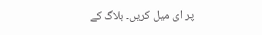پر ای میل کریں۔ بلاگ کے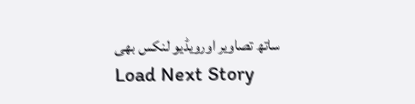ساتھ تصاویر اورویڈیو لنکس بھی
Load Next Story